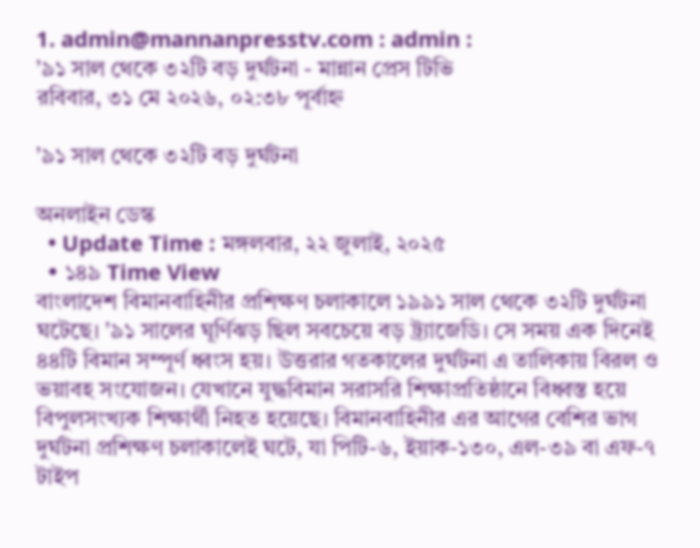1. admin@mannanpresstv.com : admin :
’৯১ সাল থেকে ৩২টি বড় দুর্ঘটনা - মান্নান প্রেস টিভি
রবিবার, ৩১ মে ২০২৬, ০২:৩৮ পূর্বাহ্ন

’৯১ সাল থেকে ৩২টি বড় দুর্ঘটনা

অনলাইন ডেস্ক
  • Update Time : মঙ্গলবার, ২২ জুলাই, ২০২৫
  • ১৪৯ Time View
বাংলাদেশ বিমানবাহিনীর প্রশিক্ষণ চলাকালে ১৯৯১ সাল থেকে ৩২টি দুর্ঘটনা ঘটেছে। ’৯১ সালের ঘূর্ণিঝড় ছিল সবচেয়ে বড় ট্র্যাজেডি। সে সময় এক দিনেই ৪৪টি বিমান সম্পূর্ণ ধ্বংস হয়। উত্তরার গতকালের দুর্ঘটনা এ তালিকায় বিরল ও ভয়াবহ সংযোজন। যেখানে যুদ্ধবিমান সরাসরি শিক্ষাপ্রতিষ্ঠানে বিধ্বস্ত হয়ে বিপুলসংখ্যক শিক্ষার্থী নিহত হয়েছে। বিমানবাহিনীর এর আগের বেশির ভাগ দুর্ঘটনা প্রশিক্ষণ চলাকালেই ঘটে, যা পিটি-৬, ইয়াক-১৩০, এল-৩৯ বা এফ-৭ টাইপ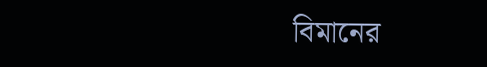বিমানের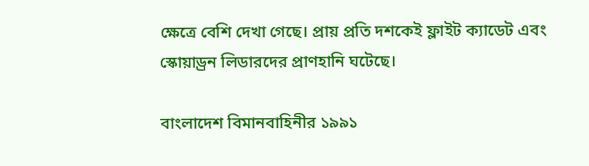ক্ষেত্রে বেশি দেখা গেছে। প্রায় প্রতি দশকেই ফ্লাইট ক্যাডেট এবং স্কোয়াড্রন লিডারদের প্রাণহানি ঘটেছে।

বাংলাদেশ বিমানবাহিনীর ১৯৯১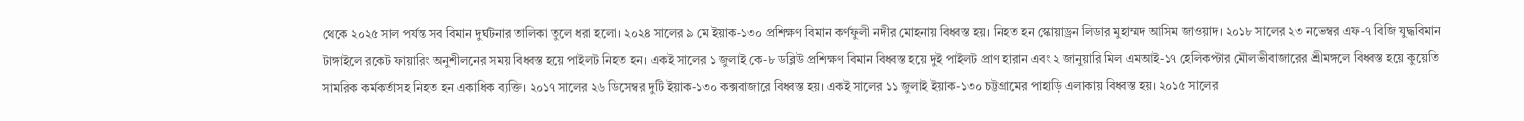থেকে ২০২৫ সাল পর্যন্ত সব বিমান দুর্ঘটনার তালিকা তুলে ধরা হলো। ২০২৪ সালের ৯ মে ইয়াক-১৩০ প্রশিক্ষণ বিমান কর্ণফুলী নদীর মোহনায় বিধ্বস্ত হয়। নিহত হন স্কোয়াড্রন লিডার মুহাম্মদ আসিম জাওয়াদ। ২০১৮ সালের ২৩ নভেম্বর এফ-৭ বিজি যুদ্ধবিমান টাঙ্গাইলে রকেট ফায়ারিং অনুশীলনের সময় বিধ্বস্ত হয়ে পাইলট নিহত হন। একই সালের ১ জুলাই কে-৮ ডব্লিউ প্রশিক্ষণ বিমান বিধ্বস্ত হয়ে দুই পাইলট প্রাণ হারান এবং ২ জানুয়ারি মিল এমআই-১৭ হেলিকপ্টার মৌলভীবাজারের শ্রীমঙ্গলে বিধ্বস্ত হয়ে কুয়েতি সামরিক কর্মকর্তাসহ নিহত হন একাধিক ব্যক্তি। ২০১৭ সালের ২৬ ডিসেম্বর দুটি ইয়াক-১৩০ কক্সবাজারে বিধ্বস্ত হয়। একই সালের ১১ জুলাই ইয়াক-১৩০ চট্টগ্রামের পাহাড়ি এলাকায় বিধ্বস্ত হয়। ২০১৫ সালের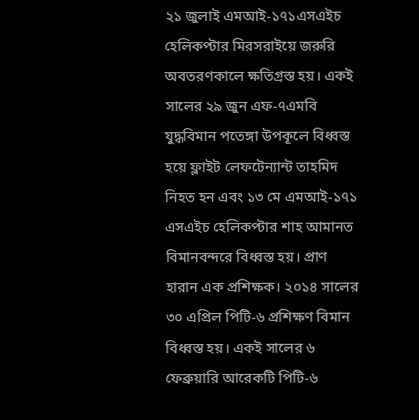২১ জুলাই এমআই-১৭১এসএইচ হেলিকপ্টার মিরসরাইয়ে জরুরি অবতরণকালে ক্ষতিগ্রস্ত হয়। একই সালের ২৯ জুন এফ-৭এমবি যুদ্ধবিমান পতেঙ্গা উপকূলে বিধ্বস্ত হয়ে ফ্লাইট লেফটেন্যান্ট তাহমিদ নিহত হন এবং ১৩ মে এমআই-১৭১ এসএইচ হেলিকপ্টার শাহ আমানত বিমানবন্দরে বিধ্বস্ত হয়। প্রাণ হারান এক প্রশিক্ষক। ২০১৪ সালের ৩০ এপ্রিল পিটি-৬ প্রশিক্ষণ বিমান বিধ্বস্ত হয়। একই সালের ৬ ফেব্রুয়ারি আরেকটি পিটি-৬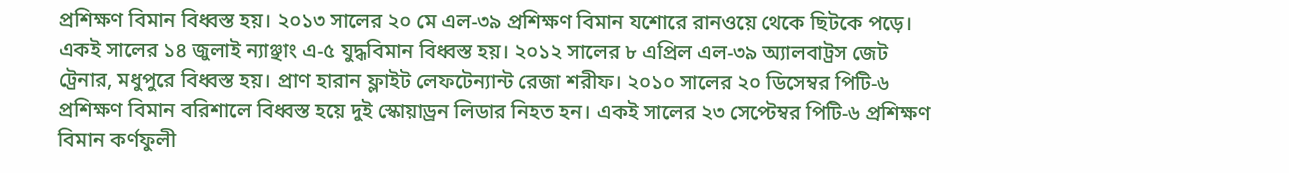প্রশিক্ষণ বিমান বিধ্বস্ত হয়। ২০১৩ সালের ২০ মে এল-৩৯ প্রশিক্ষণ বিমান যশোরে রানওয়ে থেকে ছিটকে পড়ে। একই সালের ১৪ জুলাই ন্যাঞ্ছাং এ-৫ যুদ্ধবিমান বিধ্বস্ত হয়। ২০১২ সালের ৮ এপ্রিল এল-৩৯ অ্যালবাট্রস জেট ট্রেনার, মধুপুরে বিধ্বস্ত হয়। প্রাণ হারান ফ্লাইট লেফটেন্যান্ট রেজা শরীফ। ২০১০ সালের ২০ ডিসেম্বর পিটি-৬ প্রশিক্ষণ বিমান বরিশালে বিধ্বস্ত হয়ে দুই স্কোয়াড্রন লিডার নিহত হন। একই সালের ২৩ সেপ্টেম্বর পিটি-৬ প্রশিক্ষণ বিমান কর্ণফুলী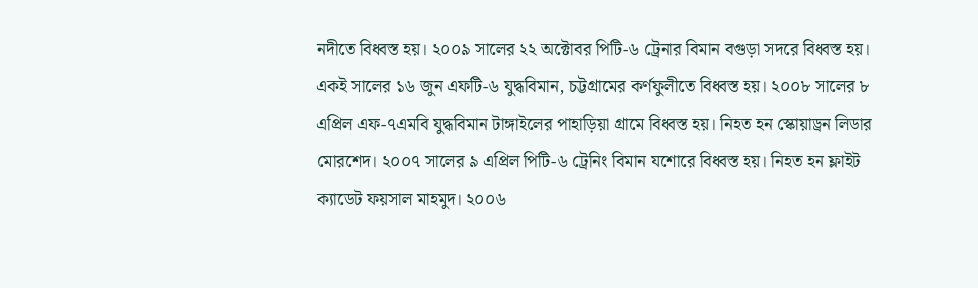নদীতে বিধ্বস্ত হয়। ২০০৯ সালের ২২ অক্টোবর পিটি-৬ ট্রেনার বিমান বগুড়া সদরে বিধ্বস্ত হয়। একই সালের ১৬ জুন এফটি-৬ যুদ্ধবিমান, চট্টগ্রামের কর্ণফুলীতে বিধ্বস্ত হয়। ২০০৮ সালের ৮ এপ্রিল এফ-৭এমবি যুদ্ধবিমান টাঙ্গাইলের পাহাড়িয়া গ্রামে বিধ্বস্ত হয়। নিহত হন স্কোয়াড্রন লিডার মোরশেদ। ২০০৭ সালের ৯ এপ্রিল পিটি-৬ ট্রেনিং বিমান যশোরে বিধ্বস্ত হয়। নিহত হন ফ্লাইট ক্যাডেট ফয়সাল মাহমুদ। ২০০৬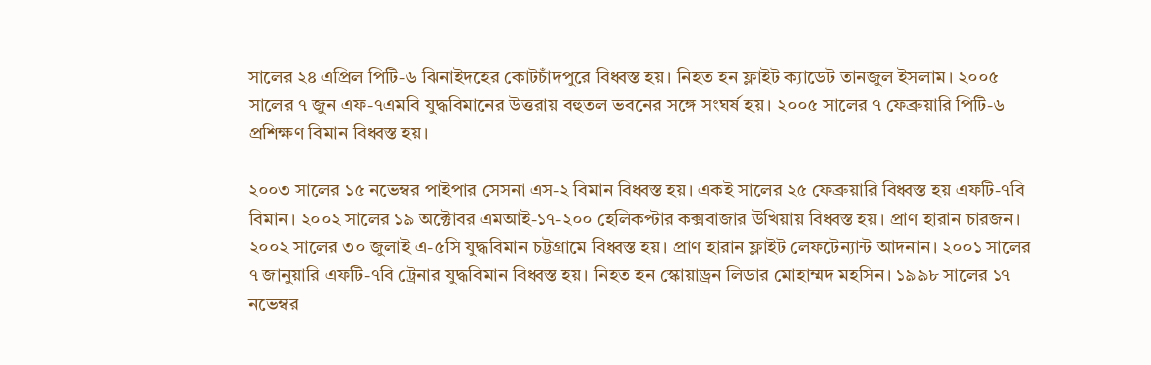সালের ২৪ এপ্রিল পিটি-৬ ঝিনাইদহের কোটচাঁদপুরে বিধ্বস্ত হয়। নিহত হন ফ্লাইট ক্যাডেট তানজুল ইসলাম। ২০০৫ সালের ৭ জুন এফ-৭এমবি যুদ্ধবিমানের উত্তরায় বহুতল ভবনের সঙ্গে সংঘর্ষ হয়। ২০০৫ সালের ৭ ফেব্রুয়ারি পিটি-৬ প্রশিক্ষণ বিমান বিধ্বস্ত হয়।

২০০৩ সালের ১৫ নভেম্বর পাইপার সেসনা এস-২ বিমান বিধ্বস্ত হয়। একই সালের ২৫ ফেব্রুয়ারি বিধ্বস্ত হয় এফটি-৭বি বিমান। ২০০২ সালের ১৯ অক্টোবর এমআই-১৭-২০০ হেলিকপ্টার কক্সবাজার উখিয়ায় বিধ্বস্ত হয়। প্রাণ হারান চারজন। ২০০২ সালের ৩০ জুলাই এ-৫সি যুদ্ধবিমান চট্টগ্রামে বিধ্বস্ত হয়। প্রাণ হারান ফ্লাইট লেফটেন্যান্ট আদনান। ২০০১ সালের ৭ জানুয়ারি এফটি-৭বি ট্রেনার যুদ্ধবিমান বিধ্বস্ত হয়। নিহত হন স্কোয়াড্রন লিডার মোহাম্মদ মহসিন। ১৯৯৮ সালের ১৭ নভেম্বর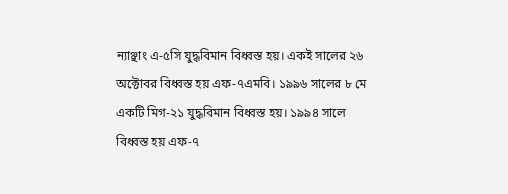ন্যাঞ্ছাং এ-৫সি যুদ্ধবিমান বিধ্বস্ত হয়। একই সালের ২৬ অক্টোবর বিধ্বস্ত হয় এফ-৭এমবি। ১৯৯৬ সালের ৮ মে একটি মিগ-২১ যুদ্ধবিমান বিধ্বস্ত হয়। ১৯৯৪ সালে বিধ্বস্ত হয় এফ-৭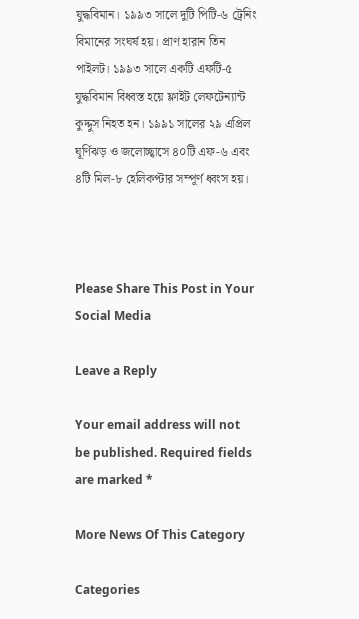যুদ্ধবিমান। ১৯৯৩ সালে দুটি পিটি-৬ ট্রেনিং বিমানের সংঘর্ষ হয়। প্রাণ হারান তিন পাইলট। ১৯৯৩ সালে একটি এফটি-৫ যুদ্ধবিমান বিধ্বস্ত হয়ে ফ্লাইট লেফটেন্যান্ট কুদ্দুস নিহত হন। ১৯৯১ সালের ২৯ এপ্রিল ঘূর্ণিঝড় ও জলোচ্ছ্বাসে ৪০টি এফ-৬ এবং ৪টি মিল-৮ হেলিকপ্টার সম্পূর্ণ ধ্বংস হয়।



Please Share This Post in Your Social Media

Leave a Reply

Your email address will not be published. Required fields are marked *

More News Of This Category

Categories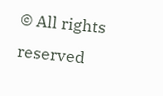© All rights reserved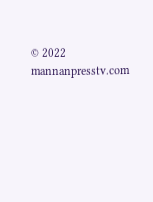© 2022 mannanpresstv.com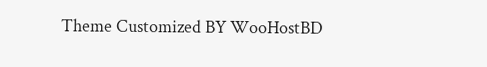Theme Customized BY WooHostBD